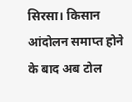सिरसा। किसान आंदोलन समाप्त होने के बाद अब टोल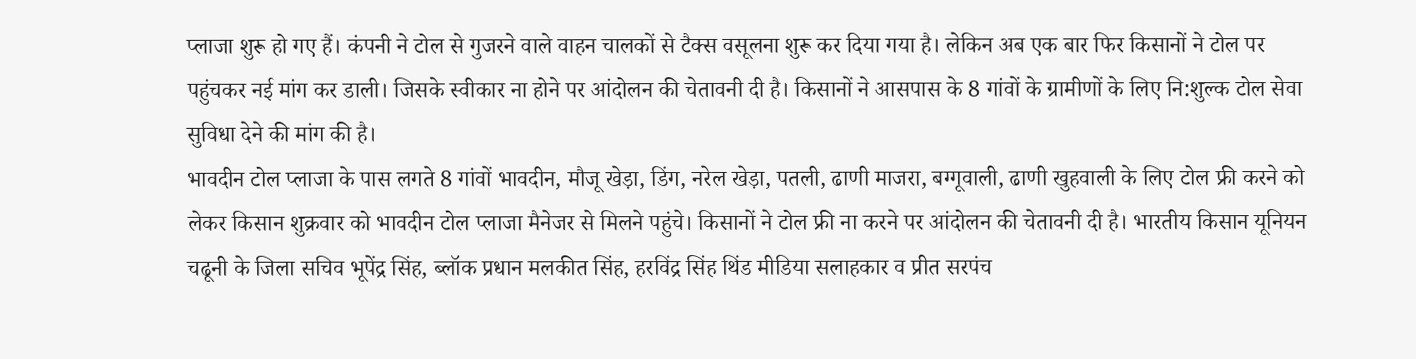प्लाजा शुरू हो गए हैं। कंपनी ने टोल से गुजरने वाले वाहन चालकों से टैक्स वसूलना शुरू कर दिया गया है। लेकिन अब एक बार फिर किसानों ने टोल पर पहुंचकर नई मांग कर डाली। जिसके स्वीकार ना होने पर आंदोलन की चेतावनी दी है। किसानों ने आसपास के 8 गांवों के ग्रामीणों के लिए नि:शुल्क टोल सेवा सुविधा देने की मांग की है।
भावदीन टोल प्लाजा के पास लगते 8 गांवों भावदीन, मौजू खेड़ा, डिंग, नरेल खेड़ा, पतली, ढाणी माजरा, बग्गूवाली, ढाणी खुहवाली के लिए टोल फ्री करने को लेकर किसान शुक्रवार को भावदीन टोल प्लाजा मैनेजर से मिलने पहुंचे। किसानों ने टोल फ्री ना करने पर आंदोलन की चेतावनी दी है। भारतीय किसान यूनियन चढूनी के जिला सचिव भूपेंद्र सिंह, ब्लॉक प्रधान मलकीत सिंह, हरविंद्र सिंह थिंड मीडिया सलाहकार व प्रीत सरपंच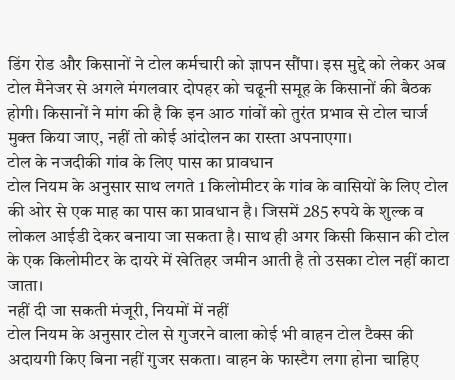डिंग रोड और किसानों ने टोल कर्मचारी को ज्ञापन सौंपा। इस मुद्दे को लेकर अब टोल मैनेजर से अगले मंगलवार दोपहर को चढूनी समूह के किसानों की बैठक होगी। किसानों ने मांग की है कि इन आठ गांवों को तुरंत प्रभाव से टोल चार्ज मुक्त किया जाए, नहीं तो कोई आंदोलन का रास्ता अपनाएगा।
टोल के नजदीकी गांव के लिए पास का प्रावधान
टोल नियम के अनुसार साथ लगते 1 किलोमीटर के गांव के वासियों के लिए टोल की ओर से एक माह का पास का प्रावधान है। जिसमें 285 रुपये के शुल्क व लोकल आईडी देकर बनाया जा सकता है। साथ ही अगर किसी किसान की टोल के एक किलोमीटर के दायरे में खेतिहर जमीन आती है तो उसका टोल नहीं काटा जाता।
नहीं दी जा सकती मंजूरी, नियमों में नहीं
टोल नियम के अनुसार टोल से गुजरने वाला कोई भी वाहन टोल टैक्स की अदायगी किए बिना नहीं गुजर सकता। वाहन के फास्टैग लगा होना चाहिए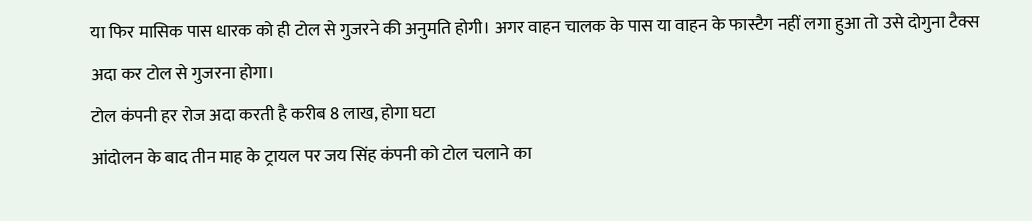या फिर मासिक पास धारक को ही टोल से गुजरने की अनुमति होगी। अगर वाहन चालक के पास या वाहन के फास्टैग नहीं लगा हुआ तो उसे दोगुना टैक्स अदा कर टोल से गुजरना होगा।
टोल कंपनी हर रोज अदा करती है करीब 8 लाख, होगा घटा
आंदोलन के बाद तीन माह के ट्रायल पर जय सिंह कंपनी को टोल चलाने का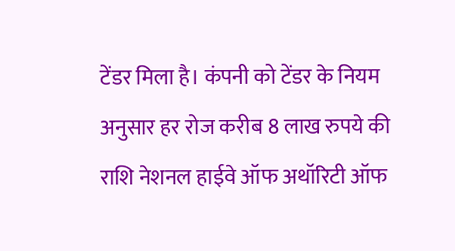टेंडर मिला है। कंपनी को टेंडर के नियम अनुसार हर रोज करीब 8 लाख रुपये की राशि नेशनल हाईवे ऑफ अथॉरिटी ऑफ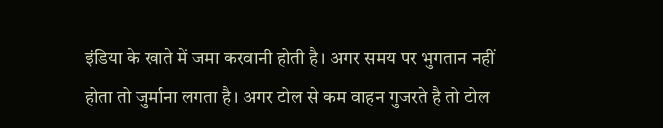इंडिया के खाते में जमा करवानी होती है। अगर समय पर भुगतान नहीं होता तो जुर्माना लगता है। अगर टोल से कम वाहन गुजरते है तो टोल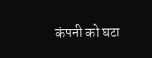कंपनी को घटा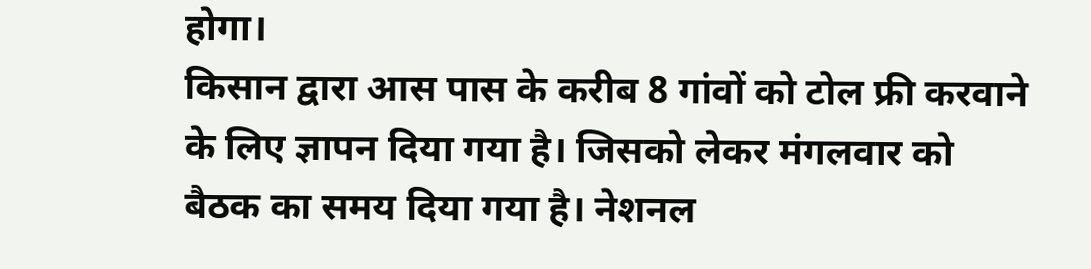होगा।
किसान द्वारा आस पास के करीब 8 गांवों को टोल फ्री करवाने के लिए ज्ञापन दिया गया है। जिसको लेकर मंगलवार को बैठक का समय दिया गया है। नेशनल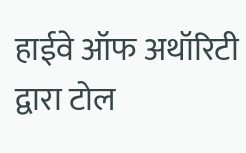हाईवे ऑफ अथॉरिटी द्वारा टोल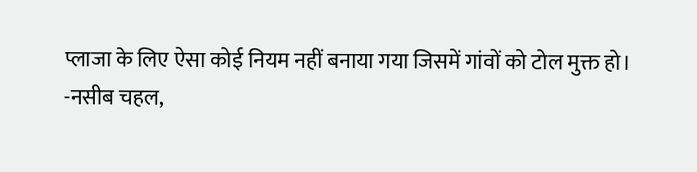प्लाजा के लिए ऐसा कोई नियम नहीं बनाया गया जिसमें गांवों को टोल मुक्त हो।
-नसीब चहल,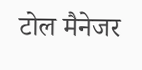टोल मैनेजर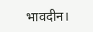भावदीन।